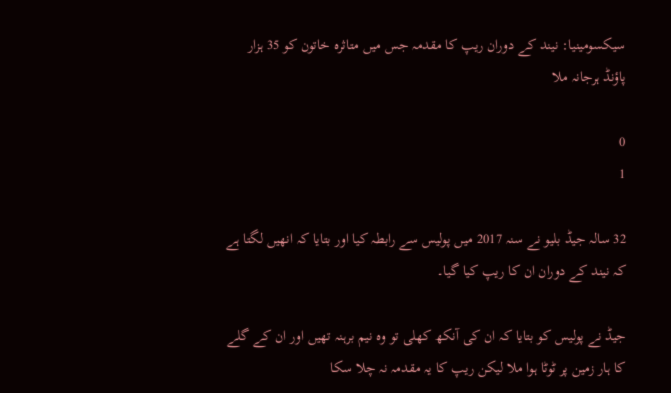سیکسومینیا: نیند کے دوران ریپ کا مقدمہ جس میں متاثرہ خاتون کو 35 ہزار پاؤنڈ ہرجانہ ملا

0
1

32 سالہ جیڈ بلیو نے سنہ 2017 میں پولیس سے رابطہ کیا اور بتایا کہ انھیں لگتا ہے کہ نیند کے دوران ان کا ریپ کیا گیا۔

جیڈ نے پولیس کو بتایا کہ ان کی آنکھ کھلی تو وہ نیم برہنہ تھیں اور ان کے گلے کا ہار زمین پر ٹوٹا ہوا ملا لیکن ریپ کا یہ مقدمہ نہ چلا سکا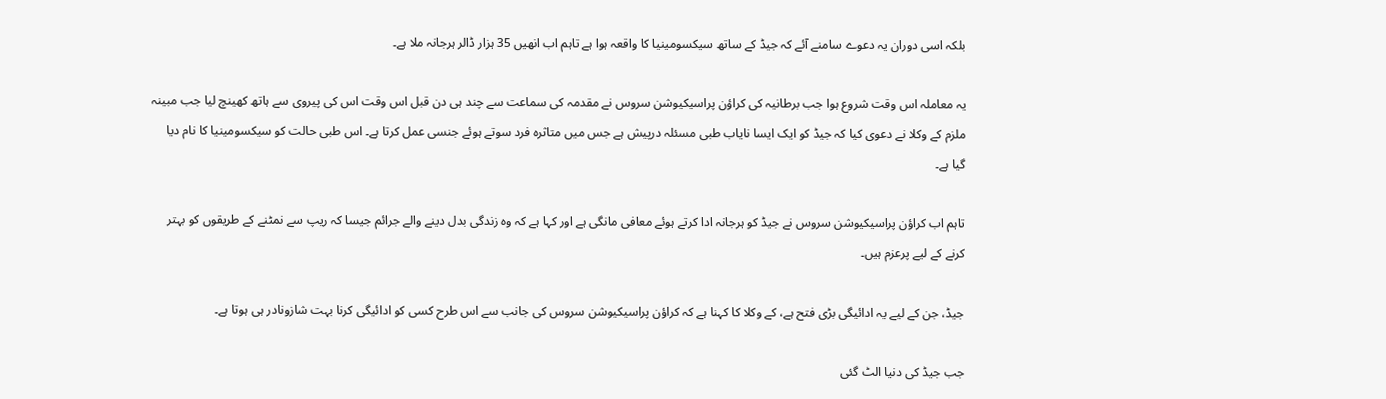بلکہ اسی دوران یہ دعوے سامنے آئے کہ جیڈ کے ساتھ سیکسومینیا کا واقعہ ہوا ہے تاہم اب انھیں 35 ہزار ڈالر ہرجانہ ملا ہے۔

یہ معاملہ اس وقت شروع ہوا جب برطانیہ کی کراؤن پراسیکیوشن سروس نے مقدمہ کی سماعت سے چند ہی دن قبل اس وقت اس کی پیروی سے ہاتھ کھینچ لیا جب مبینہ ملزم کے وکلا نے دعوی کیا کہ جیڈ کو ایک ایسا نایاب طبی مسئلہ درپیش ہے جس میں متاثرہ فرد سوتے ہوئے جنسی عمل کرتا ہے۔ اس طبی حالت کو سیکسومینیا کا نام دیا گیا ہے۔

تاہم اب کراؤن پراسیکیوشن سروس نے جیڈ کو ہرجانہ ادا کرتے ہوئے معافی مانگی ہے اور کہا ہے کہ وہ زندگی بدل دینے والے جرائم جیسا کہ ریپ سے نمٹنے کے طریقوں کو بہتر کرنے کے لیے پرعزم ہیں۔

جیڈ، جن کے لیے یہ ادائیگی بڑی فتح ہے، کے وکلا کا کہنا ہے کہ کراؤن پراسیکیوشن سروس کی جانب سے اس طرح کسی کو ادائیگی کرنا بہت شازونادر ہی ہوتا ہے۔

جب جیڈ کی دنیا الٹ گئی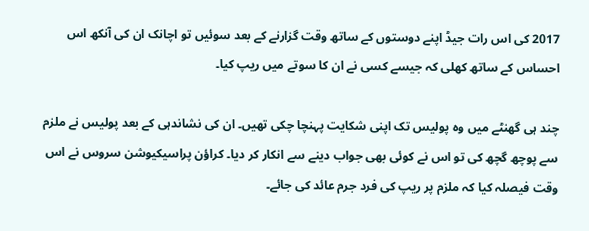2017 کی اس رات جیڈ اپنے دوستوں کے ساتھ وقت گزارنے کے بعد سوئیں تو اچانک ان کی آنکھ اس احساس کے ساتھ کھلی کہ جیسے کسی نے ان کا سوتے میں ریپ کیا۔

چند ہی گھنٹے میں وہ پولیس تک اپنی شکایت پہنچا چکی تھیں۔ ان کی نشاندہی کے بعد پولیس نے ملزم سے پوچھ گچھ کی تو اس نے کوئی بھی جواب دینے سے انکار کر دیا۔ کراؤن پراسیکیوشن سروس نے اس وقت فیصلہ کیا کہ ملزم پر ریپ کی فرد جرم عائد کی جائے۔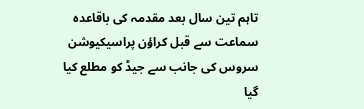تاہم تین سال بعد مقدمہ کی باقاعدہ سماعت سے قبل کراؤن پراسیکیوشن سروس کی جانب سے جیڈ کو مطلع کیا گیا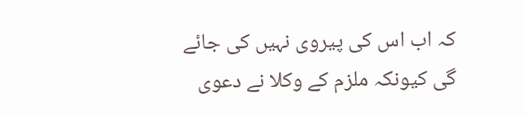کہ اب اس کی پیروی نہیں کی جائے گی کیونکہ ملزم کے وکلا نے دعوی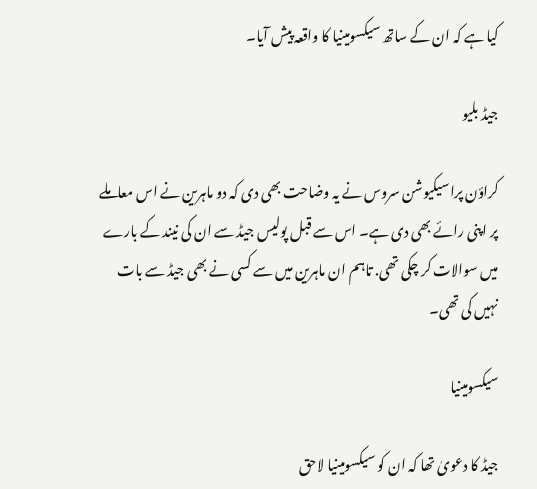کیا ہے کہ ان کے ساتھ سیکسومینیا کا واقعہ پیش آیا۔

جیڈ بلیو

کراؤن پراسیکیوشن سروس نے یہ وضاحت بھی دی کہ دو ماہرین نے اس معاملے پر اپنی رائے بھی دی ہے۔ اس سے قبل پولیس جیڈ سے ان کی نیند کے بارے میں سوالات کر چکی تھی. تاہم ان ماہرین میں سے کسی نے بھی جیڈ سے بات نہیں کی تھی۔

سیکسومینیا

جیڈ کا دعویٰ تھا کہ ان کو سیکسومینیا لاحق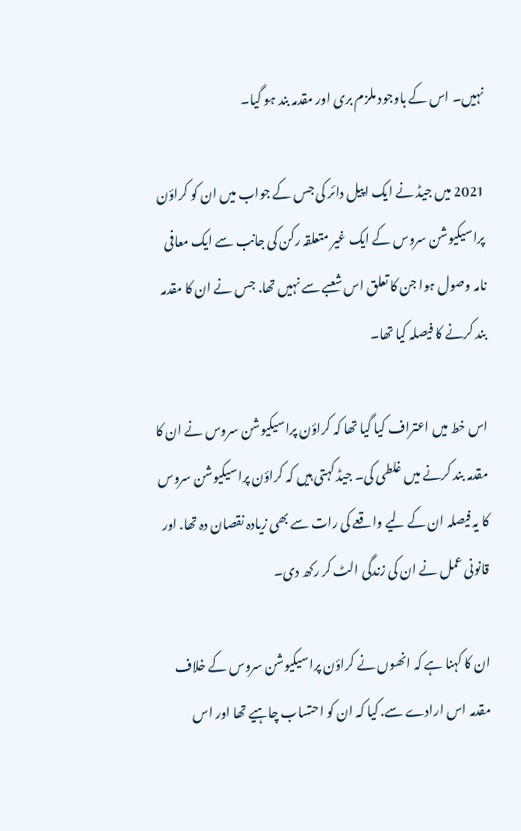نہیں۔ اس کے باوجود ملزم بری اور مقدمہ بند ہو گیا۔

2021 میں جیڈ نے ایک اپیل دائر کی جس کے جواب میں ان کو کراؤن پراسیکیوشن سروس کے ایک غیر متعلقہ رکن کی جانب سے ایک معافی نامہ وصول ہوا جن کا تعلق اس شعبے سے نہیں تھا. جس نے ان کا مقدمہ بند کرنے کا فیصلہ کیا تھا۔

اس خط میں اعتراف کیا گیا تھا کہ کراؤن پراسیکیوشن سروس نے ان کا مقدمہ بند کرنے میں غلطی کی۔ جیڈ کہتی ہیں کہ کراؤن پراسیکیوشن سروس کا یہ فیصلہ ان کے لیے واقعے کی رات سے بھی زیادہ نقصان دہ تھا. اور قانونی عمل نے ان کی زندگی الٹ کر رکھ دی۔

ان کا کہنا ہے کہ انھوں نے کراؤن پراسیکیوشن سروس کے خلاف مقدمہ اس ارادے سے. کیا کہ ان کو احتساب چاہیے تھا اور اس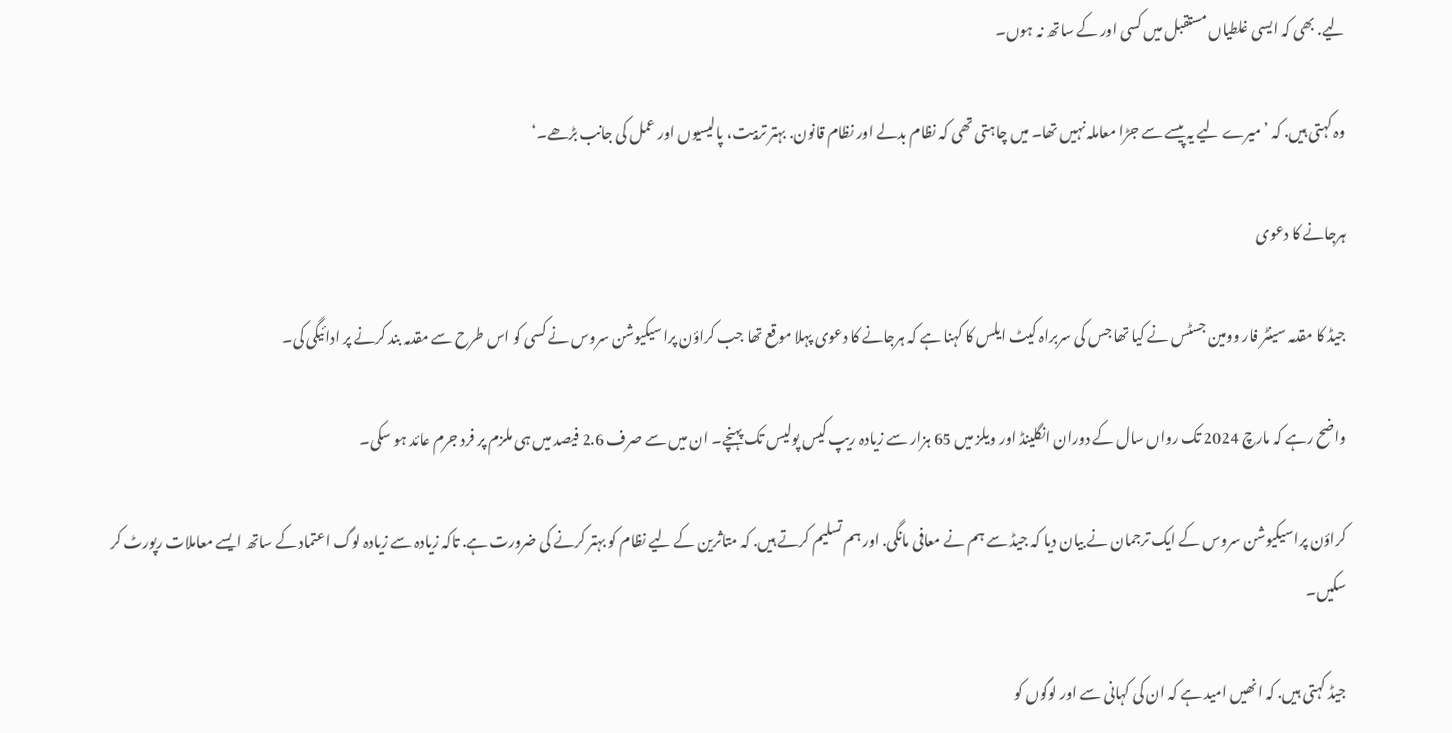لیے. بھی کہ ایسی غلطیاں مستقبل میں کسی اور کے ساتھ نہ ہوں۔

وہ کہتی ہیں. کہ ’میرے لیے یہ پیسے سے جڑا معاملہ نہیں تھا۔ میں چاہتی تھی کہ نظام بدلے اور نظام قانون. بہتر تربیت، پالیسیوں اور عمل کی جانب بڑھے۔‘

ہرجانے کا دعوی

جیڈ کا مقدمہ سینٹر فار وومین جسٹس نے کیا تھا جس کی سربراہ کیٹ ایلس کا کہنا ہے کہ ہرجانے کا دعوی پہلا موقع تھا جب کراؤن پراسیکیوشن سروس نے کسی کو اس طرح سے مقدمہ بند کرنے پر ادائیگی کی۔

واضح رہے کہ مارچ 2024 تک رواں سال کے دوران انگلینڈ اور ویلز میں 65 ہزار سے زیادہ ریپ کیس پولیس تک پہنچے۔ ان میں سے صرف 2.6 فیصد میں ہی ملزم پر فرد جرم عائد ہو سکی۔

کراؤن پراسیکیوشن سروس کے ایک ترجمان نے بیان دیا کہ جیڈ سے ہم نے معافی مانگی. اور ہم تسلیم کرتے ہیں. کہ متاثرین کے لیے نظام کو بہتر کرنے کی ضرورت ہے. تاکہ زیادہ سے زیادہ لوگ اعتماد کے ساتھ ایسے معاملات رپورٹ کر سکیں۔

جیڈ کہتی ہیں. کہ انھیں امید ہے کہ ان کی کہانی سے اور لوگوں کو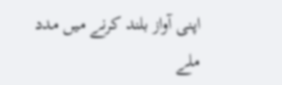اپنی آواز بلند کرنے میں مدد ملے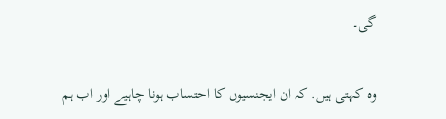گی۔

وہ کہتی ہیں. کہ ان ایجنسیوں کا احتساب ہونا چاہیے اور اب ہم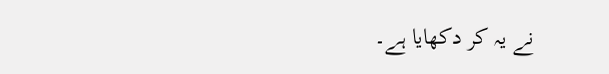نے یہ کر دکھایا ہے۔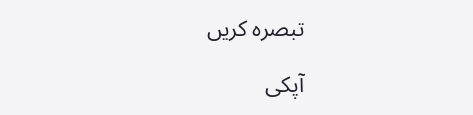تبصرہ کريں

آپکی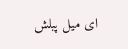ای ميل پبلش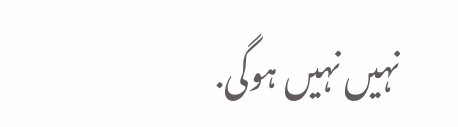نہيں نہيں ہوگی.